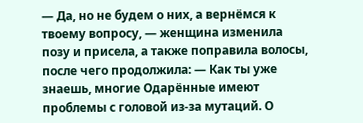— Да, но не будем о них, а вернёмся к твоему вопросу, — женщина изменила позу и присела, а также поправила волосы, после чего продолжила: — Как ты уже знаешь, многие Одарённые имеют проблемы с головой из-за мутаций. О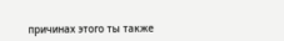причинах этого ты также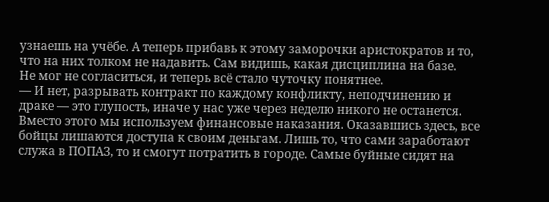узнаешь на учёбе. А теперь прибавь к этому заморочки аристократов и то, что на них толком не надавить. Сам видишь, какая дисциплина на базе.
Не мог не согласиться, и теперь всё стало чуточку понятнее.
— И нет, разрывать контракт по каждому конфликту, неподчинению и драке — это глупость, иначе у нас уже через неделю никого не останется. Вместо этого мы используем финансовые наказания. Оказавшись здесь, все бойцы лишаются доступа к своим деньгам. Лишь то, что сами заработают служа в ПОПАЗ, то и смогут потратить в городе. Самые буйные сидят на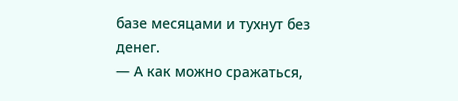базе месяцами и тухнут без денег.
— А как можно сражаться,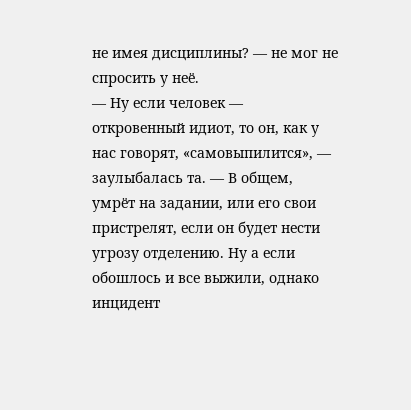не имея дисциплины? — не мог не спросить у неё.
— Ну если человек — откровенный идиот, то он, как у нас говорят, «самовыпилится», — заулыбалась та. — В общем, умрёт на задании, или его свои пристрелят, если он будет нести угрозу отделению. Ну а если обошлось и все выжили, однако инцидент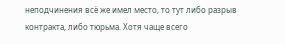неподчинения всё же имел место, то тут либо разрыв контракта, либо тюрьма. Хотя чаще всего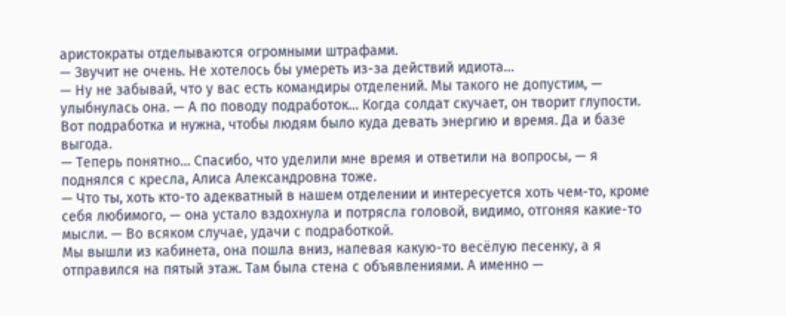аристократы отделываются огромными штрафами.
— Звучит не очень. Не хотелось бы умереть из-за действий идиота…
— Ну не забывай, что у вас есть командиры отделений. Мы такого не допустим, — улыбнулась она. — А по поводу подработок… Когда солдат скучает, он творит глупости. Вот подработка и нужна, чтобы людям было куда девать энергию и время. Да и базе выгода.
— Теперь понятно… Спасибо, что уделили мне время и ответили на вопросы, — я поднялся с кресла, Алиса Александровна тоже.
— Что ты, хоть кто-то адекватный в нашем отделении и интересуется хоть чем-то, кроме себя любимого, — она устало вздохнула и потрясла головой, видимо, отгоняя какие-то мысли. — Во всяком случае, удачи с подработкой.
Мы вышли из кабинета, она пошла вниз, напевая какую-то весёлую песенку, а я отправился на пятый этаж. Там была стена с объявлениями. А именно —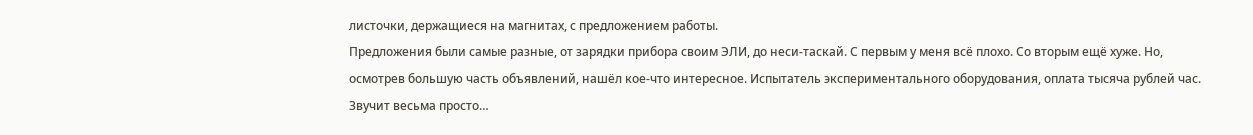листочки, держащиеся на магнитах, с предложением работы.
Предложения были самые разные, от зарядки прибора своим ЭЛИ, до неси-таскай. С первым у меня всё плохо. Со вторым ещё хуже. Но, осмотрев большую часть объявлений, нашёл кое-что интересное. Испытатель экспериментального оборудования, оплата тысяча рублей час. Звучит весьма просто…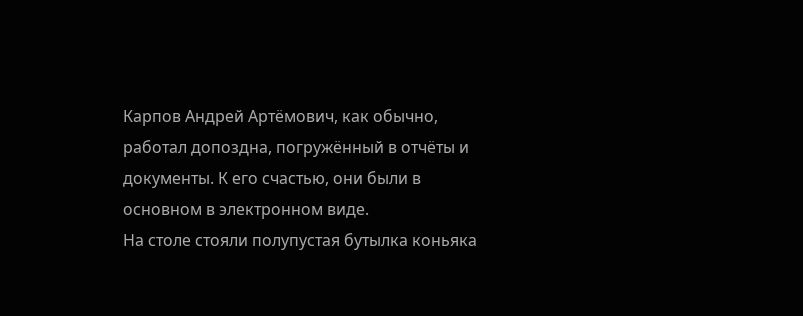Карпов Андрей Артёмович, как обычно, работал допоздна, погружённый в отчёты и документы. К его счастью, они были в основном в электронном виде.
На столе стояли полупустая бутылка коньяка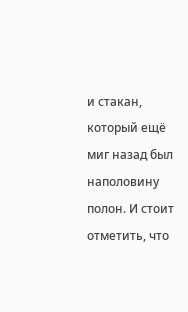и стакан, который ещё миг назад был наполовину полон. И стоит отметить, что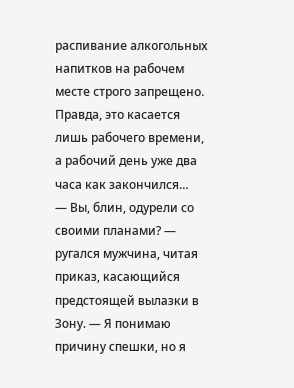распивание алкогольных напитков на рабочем месте строго запрещено. Правда, это касается лишь рабочего времени, а рабочий день уже два часа как закончился…
— Вы, блин, одурели со своими планами? — ругался мужчина, читая приказ, касающийся предстоящей вылазки в Зону. — Я понимаю причину спешки, но я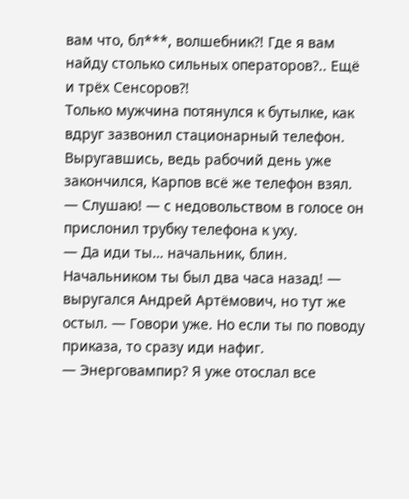вам что, бл***, волшебник⁈ Где я вам найду столько сильных операторов?.. Ещё и трёх Сенсоров⁈
Только мужчина потянулся к бутылке, как вдруг зазвонил стационарный телефон. Выругавшись, ведь рабочий день уже закончился, Карпов всё же телефон взял.
— Слушаю! — с недовольством в голосе он прислонил трубку телефона к уху.
— Да иди ты… начальник, блин. Начальником ты был два часа назад! — выругался Андрей Артёмович, но тут же остыл. — Говори уже. Но если ты по поводу приказа, то сразу иди нафиг.
— Энерговампир? Я уже отослал все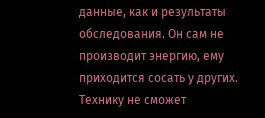данные, как и результаты обследования. Он сам не производит энергию, ему приходится сосать у других. Технику не сможет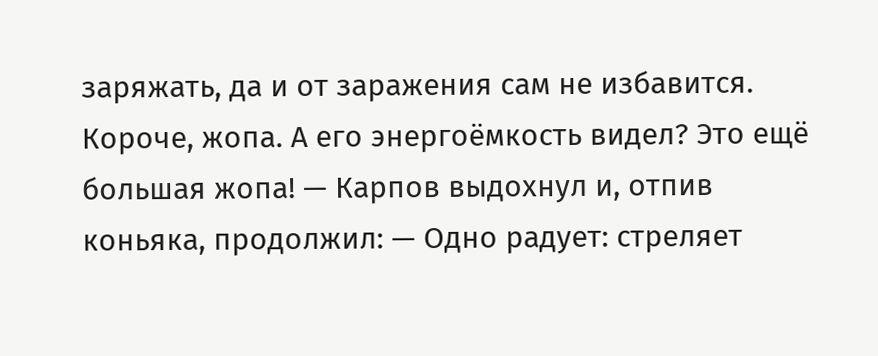заряжать, да и от заражения сам не избавится. Короче, жопа. А его энергоёмкость видел? Это ещё большая жопа! — Карпов выдохнул и, отпив коньяка, продолжил: — Одно радует: стреляет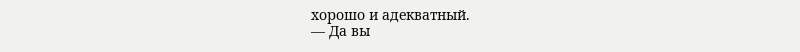хорошо и адекватный.
— Да вы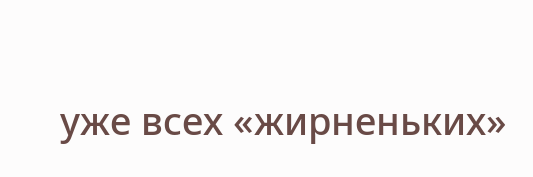уже всех «жирненьких»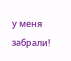у меня забрали!